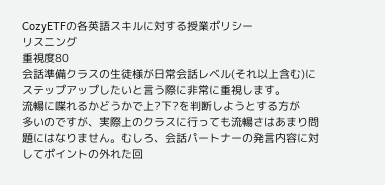CozyETFの各英語スキルに対する授業ポリシー
リスニング
重視度80
会話準備クラスの生徒様が日常会話レベル(それ以上含む)に
ステップアップしたいと言う際に非常に重視します。
流暢に喋れるかどうかで上?下?を判断しようとする方が
多いのですが、実際上のクラスに行っても流暢さはあまり問題にはなりません。むしろ、会話パートナーの発言内容に対してポイントの外れた回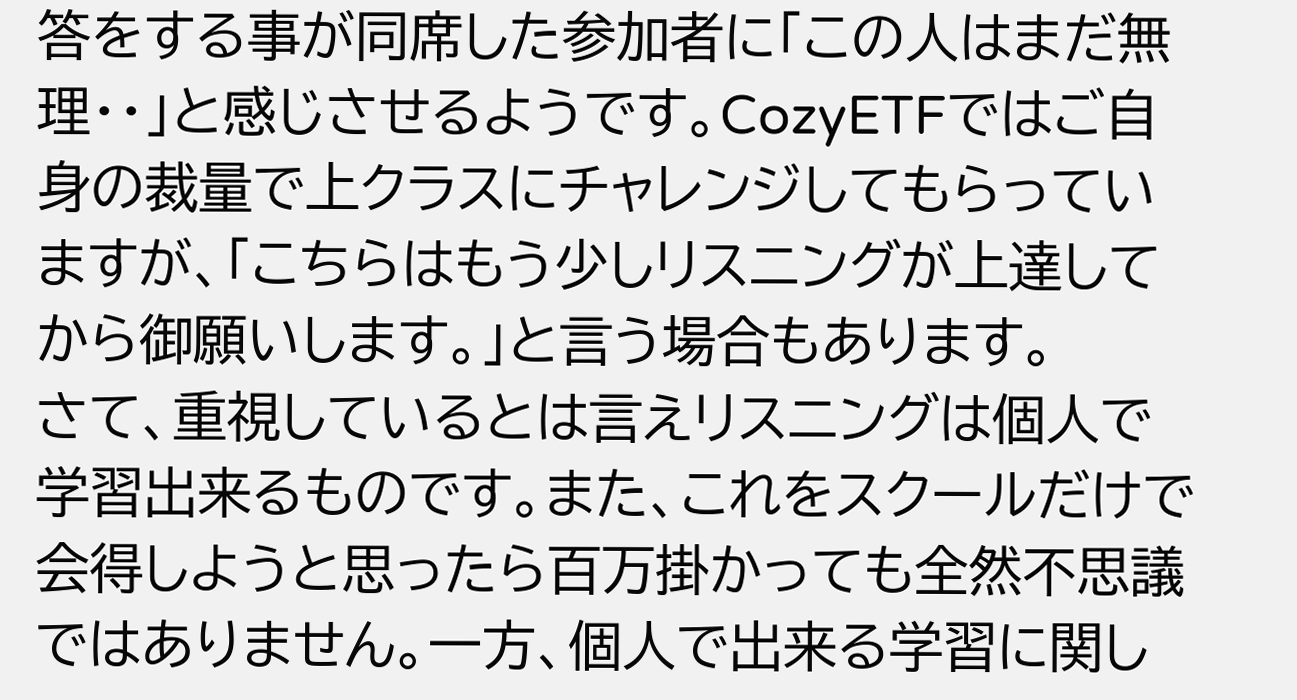答をする事が同席した参加者に「この人はまだ無理・・」と感じさせるようです。CozyETFではご自身の裁量で上クラスにチャレンジしてもらっていますが、「こちらはもう少しリスニングが上達してから御願いします。」と言う場合もあります。
さて、重視しているとは言えリスニングは個人で学習出来るものです。また、これをスクールだけで会得しようと思ったら百万掛かっても全然不思議ではありません。一方、個人で出来る学習に関し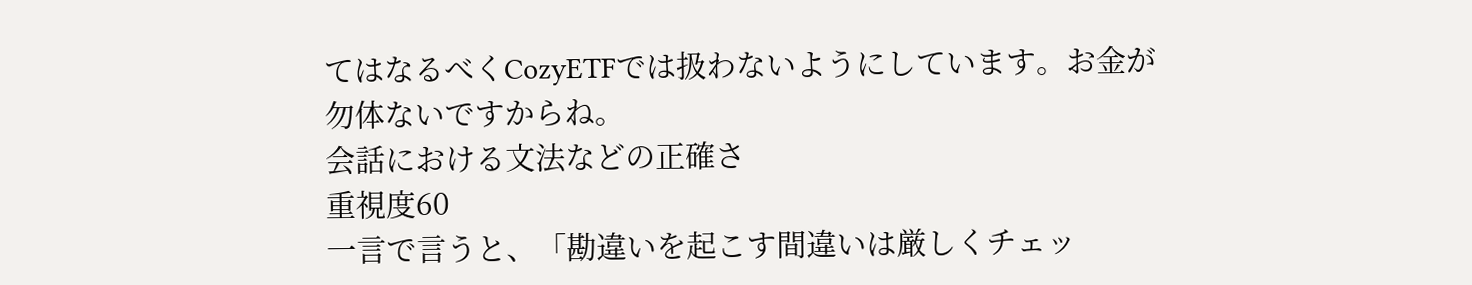てはなるべくCozyETFでは扱わないようにしています。お金が勿体ないですからね。
会話における文法などの正確さ
重視度60
一言で言うと、「勘違いを起こす間違いは厳しくチェッ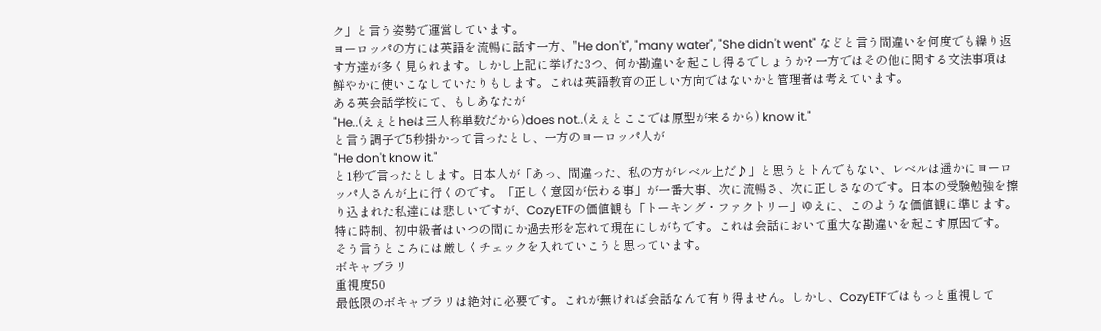ク」と言う姿勢で運営しています。
ヨーロッパの方には英語を流暢に話す一方、"He don't", "many water", "She didn't went" などと言う間違いを何度でも繰り返す方達が多く見られます。しかし上記に挙げた3つ、何か勘違いを起こし得るでしょうか? 一方ではその他に関する文法事項は鮮やかに使いこなしていたりもします。これは英語教育の正しい方向ではないかと管理者は考えています。
ある英会話学校にて、もしあなたが
"He..(えぇとheは三人称単数だから)does not..(えぇとここでは原型が来るから) know it."
と言う調子で5秒掛かって言ったとし、一方のヨーロッパ人が
"He don't know it."
と1秒で言ったとします。日本人が「あっ、間違った、私の方がレベル上だ♪」と思うとトんでもない、レベルは遥かにヨーロッパ人さんが上に行くのです。「正しく意図が伝わる事」が一番大事、次に流暢さ、次に正しさなのです。日本の受験勉強を擦り込まれた私達には悲しいですが、CozyETFの価値観も「トーキング・ファクトリー」ゆえに、このような価値観に準じます。
特に時制、初中級者はいつの間にか過去形を忘れて現在にしがちです。これは会話において重大な勘違いを起こす原因です。
そう言うところには厳しくチェックを入れていこうと思っています。
ボキャブラリ
重視度50
最低限のボキャブラリは絶対に必要です。これが無ければ会話なんて有り得ません。しかし、CozyETFではもっと重視して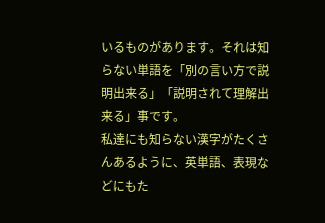いるものがあります。それは知らない単語を「別の言い方で説明出来る」「説明されて理解出来る」事です。
私達にも知らない漢字がたくさんあるように、英単語、表現などにもた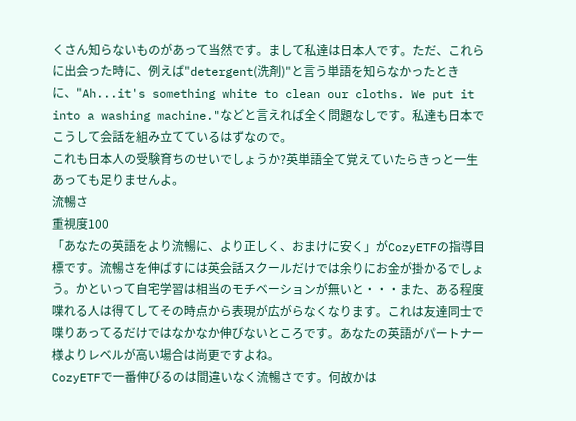くさん知らないものがあって当然です。まして私達は日本人です。ただ、これらに出会った時に、例えば"detergent(洗剤)"と言う単語を知らなかったときに、"Ah...it's something white to clean our cloths. We put it into a washing machine."などと言えれば全く問題なしです。私達も日本でこうして会話を組み立てているはずなので。
これも日本人の受験育ちのせいでしょうか?英単語全て覚えていたらきっと一生あっても足りませんよ。
流暢さ
重視度100
「あなたの英語をより流暢に、より正しく、おまけに安く」がCozyETFの指導目標です。流暢さを伸ばすには英会話スクールだけでは余りにお金が掛かるでしょう。かといって自宅学習は相当のモチベーションが無いと・・・また、ある程度喋れる人は得てしてその時点から表現が広がらなくなります。これは友達同士で喋りあってるだけではなかなか伸びないところです。あなたの英語がパートナー様よりレベルが高い場合は尚更ですよね。
CozyETFで一番伸びるのは間違いなく流暢さです。何故かは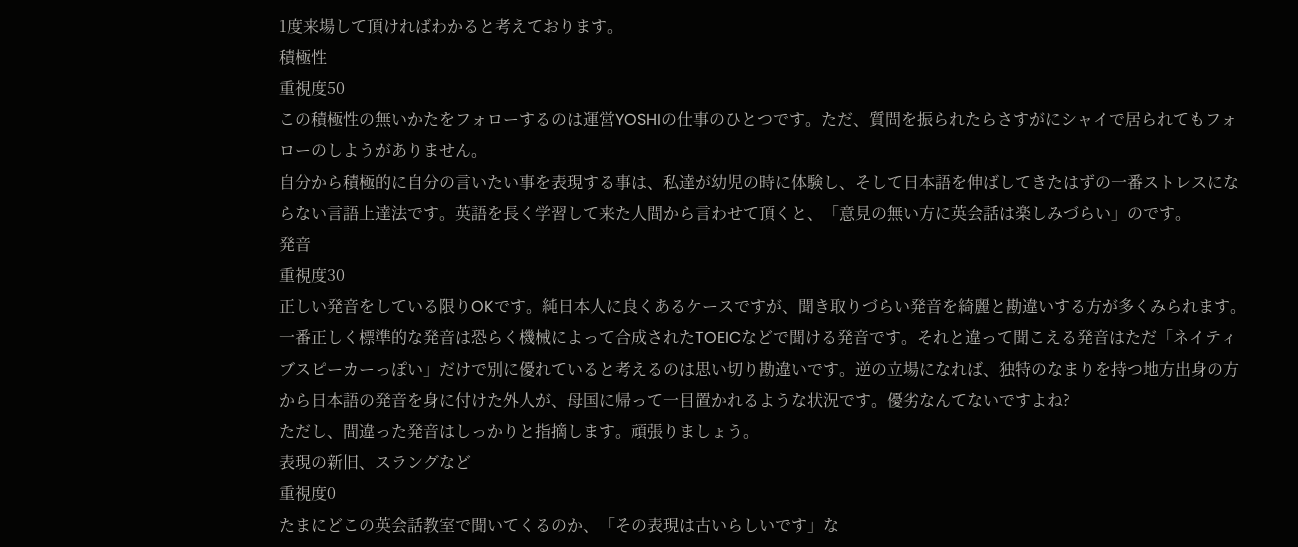1度来場して頂ければわかると考えております。
積極性
重視度50
この積極性の無いかたをフォローするのは運営YOSHIの仕事のひとつです。ただ、質問を振られたらさすがにシャイで居られてもフォローのしようがありません。
自分から積極的に自分の言いたい事を表現する事は、私達が幼児の時に体験し、そして日本語を伸ばしてきたはずの一番ストレスにならない言語上達法です。英語を長く学習して来た人間から言わせて頂くと、「意見の無い方に英会話は楽しみづらい」のです。
発音
重視度30
正しい発音をしている限りOKです。純日本人に良くあるケースですが、聞き取りづらい発音を綺麗と勘違いする方が多くみられます。一番正しく標準的な発音は恐らく機械によって合成されたTOEICなどで聞ける発音です。それと違って聞こえる発音はただ「ネイティブスピーカーっぽい」だけで別に優れていると考えるのは思い切り勘違いです。逆の立場になれば、独特のなまりを持つ地方出身の方から日本語の発音を身に付けた外人が、母国に帰って一目置かれるような状況です。優劣なんてないですよね?
ただし、間違った発音はしっかりと指摘します。頑張りましょう。
表現の新旧、スラングなど
重視度0
たまにどこの英会話教室で聞いてくるのか、「その表現は古いらしいです」な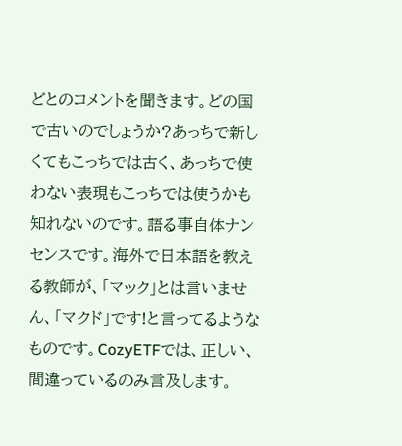どとのコメントを聞きます。どの国で古いのでしょうか?あっちで新しくてもこっちでは古く、あっちで使わない表現もこっちでは使うかも知れないのです。語る事自体ナンセンスです。海外で日本語を教える教師が、「マック」とは言いません、「マクド」です!と言ってるようなものです。CozyETFでは、正しい、間違っているのみ言及します。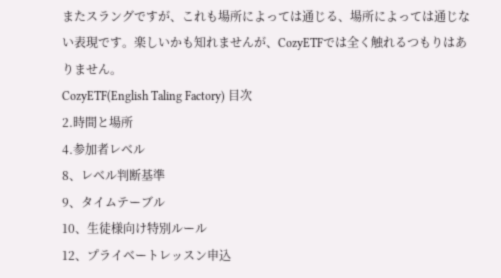またスラングですが、これも場所によっては通じる、場所によっては通じない表現です。楽しいかも知れませんが、CozyETFでは全く触れるつもりはありません。
CozyETF(English Taling Factory) 目次
2.時間と場所
4.参加者レベル
8、レベル判断基準
9、タイムテーブル
10、生徒様向け特別ルール
12、プライベートレッスン申込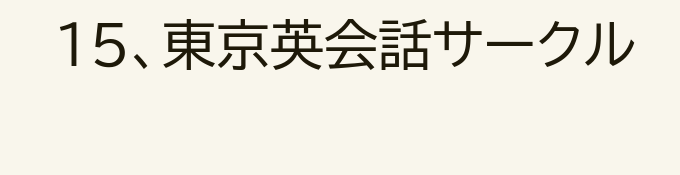15、東京英会話サークル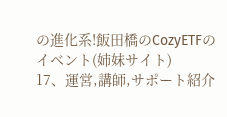の進化系!飯田橋のCozyETFのイベント(姉妹サイト)
17、運営,講師,サポート紹介